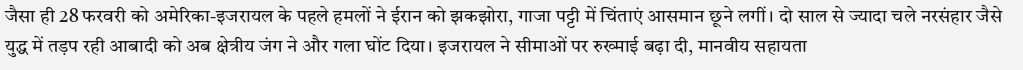जैसा ही 28 फरवरी को अमेरिका-इजरायल के पहले हमलों ने ईरान को झकझोरा, गाजा पट्टी में चिंताएं आसमान छूने लगीं। दो साल से ज्यादा चले नरसंहार जैसे युद्ध में तड़प रही आबादी को अब क्षेत्रीय जंग ने और गला घोंट दिया। इजरायल ने सीमाओं पर रुख्माई बढ़ा दी, मानवीय सहायता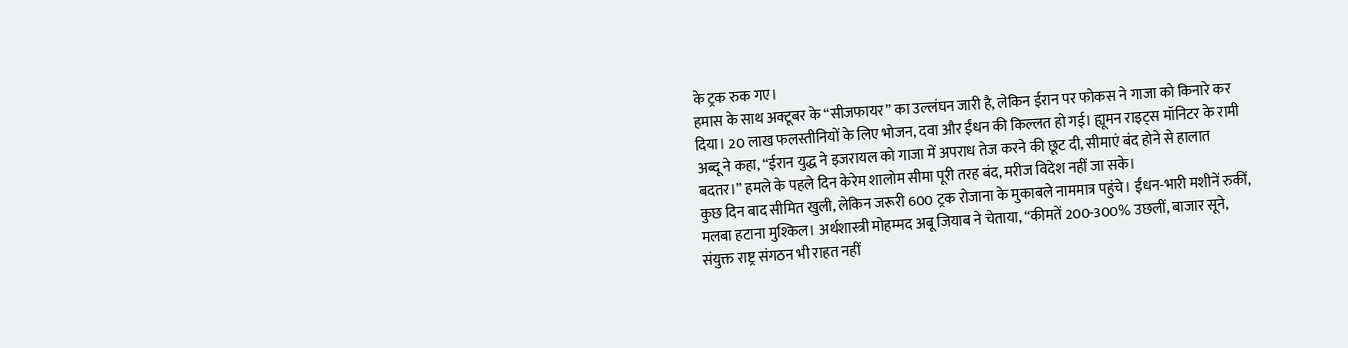के ट्रक रुक गए।
हमास के साथ अक्टूबर के “सीजफायर” का उल्लंघन जारी है, लेकिन ईरान पर फोकस ने गाजा को किनारे कर दिया। 20 लाख फलस्तीनियों के लिए भोजन, दवा और ईंधन की किल्लत हो गई। ह्यूमन राइट्स मॉनिटर के रामी अब्दू ने कहा, “ईरान युद्ध ने इजरायल को गाजा में अपराध तेज करने की छूट दी, सीमाएं बंद होने से हालात बदतर।” हमले के पहले दिन केरेम शालोम सीमा पूरी तरह बंद, मरीज विदेश नहीं जा सके।
कुछ दिन बाद सीमित खुली, लेकिन जरूरी 600 ट्रक रोजाना के मुकाबले नाममात्र पहुंचे। ईंधन-भारी मशीनें रुकीं, मलबा हटाना मुश्किल। अर्थशास्त्री मोहम्मद अबू जियाब ने चेताया, “कीमतें 200-300% उछलीं, बाजार सूने, संयुक्त राष्ट्र संगठन भी राहत नहीं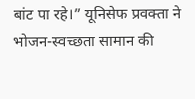बांट पा रहे।” यूनिसेफ प्रवक्ता ने भोजन-स्वच्छता सामान की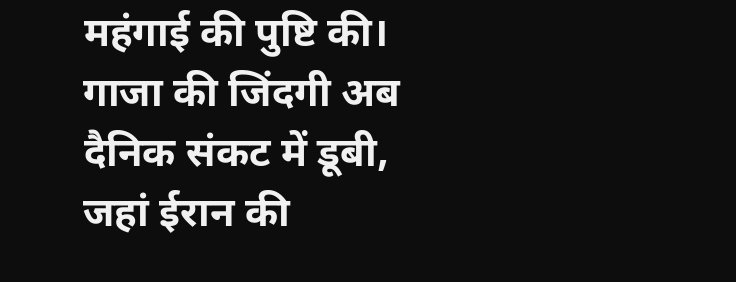महंगाई की पुष्टि की।
गाजा की जिंदगी अब दैनिक संकट में डूबी, जहां ईरान की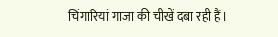चिंगारियां गाजा की चीखें दबा रही हैं।